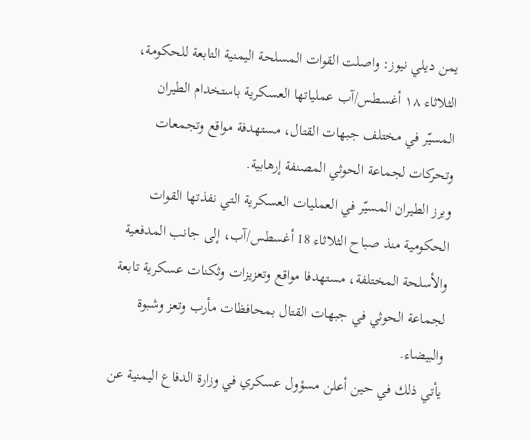يمن ديلي نيوز: واصلت القوات المسلحة اليمنية التابعة للحكومة، الثلاثاء ١٨ أغسطس/آب عملياتها العسكرية باستخدام الطيران المسيّر في مختلف جبهات القتال، مستهدفة مواقع وتجمعات وتحركات لجماعة الحوثي المصنفة إرهابية.
وبرز الطيران المسيّر في العمليات العسكرية التي نفذتها القوات الحكومية منذ صباح الثلاثاء 18 أغسطس/آب، إلى جانب المدفعية والأسلحة المختلفة، مستهدفا مواقع وتعزيزات وثكنات عسكرية تابعة لجماعة الحوثي في جبهات القتال بمحافظات مأرب وتعز وشبوة والبيضاء.
يأتي ذلك في حين أعلن مسؤول عسكري في وزارة الدفاع اليمنية عن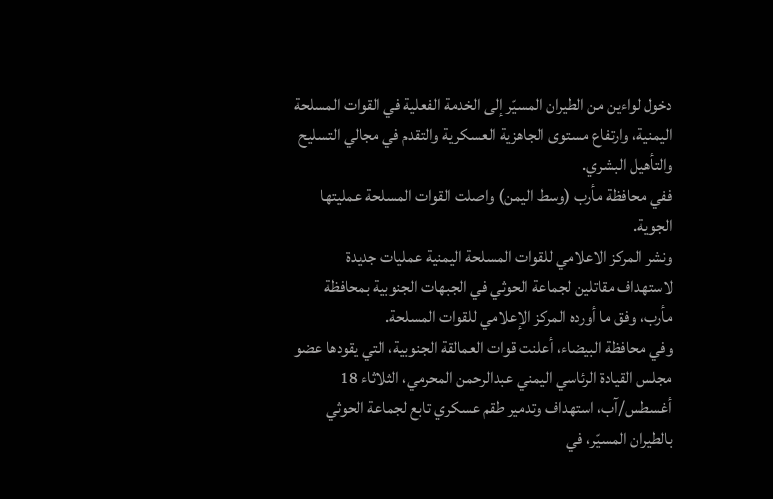دخول لواءين من الطيران المسيّر إلى الخدمة الفعلية في القوات المسلحة اليمنية، وارتفاع مستوى الجاهزية العسكرية والتقدم في مجالي التسليح والتأهيل البشري.
ففي محافظة مأرب (وسط اليمن) واصلت القوات المسلحة عمليتها الجوية.
ونشر المركز الاعلامي للقوات المسلحة اليمنية عمليات جديدة لاستهداف مقاتلين لجماعة الحوثي في الجبهات الجنوبية بمحافظة مأرب، وفق ما أورده المركز الإعلامي للقوات المسلحة.
وفي محافظة البيضاء، أعلنت قوات العمالقة الجنوبية، التي يقودها عضو مجلس القيادة الرئاسي اليمني عبدالرحمن المحرمي، الثلاثاء 18 أغسطس/آب، استهداف وتدمير طقم عسكري تابع لجماعة الحوثي بالطيران المسيّر، في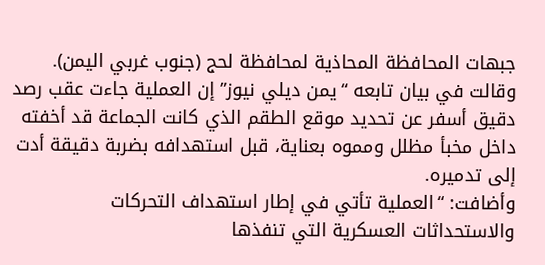جبهات المحافظة المحاذية لمحافظة لحج (جنوب غربي اليمن).
وقالت في بيان تابعه “يمن ديلي نيوز” إن العملية جاءت عقب رصد دقيق أسفر عن تحديد موقع الطقم الذي كانت الجماعة قد أخفته داخل مخبأ مظلل ومموه بعناية، قبل استهدافه بضربة دقيقة أدت إلى تدميره.
وأضافت: “العملية تأتي في إطار استهداف التحركات والاستحداثات العسكرية التي تنفذها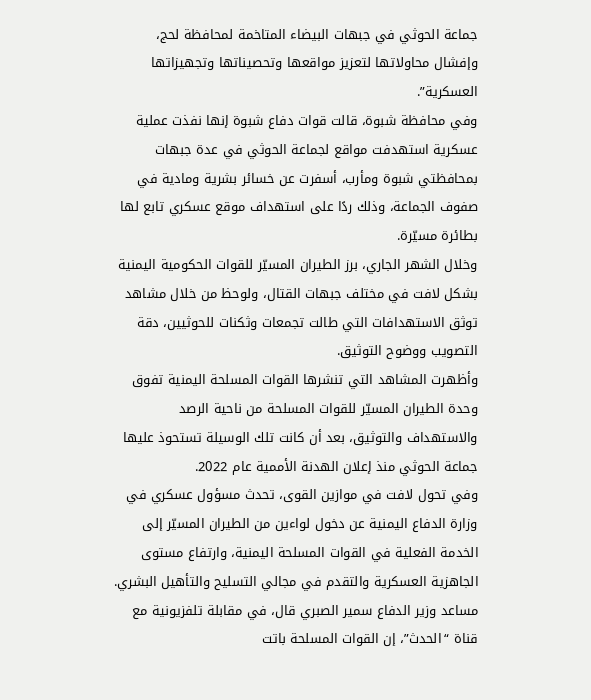جماعة الحوثي في جبهات البيضاء المتاخمة لمحافظة لحج، وإفشال محاولاتها لتعزيز مواقعها وتحصيناتها وتجهيزاتها العسكرية”.
وفي محافظة شبوة، قالت قوات دفاع شبوة إنها نفذت عملية عسكرية استهدفت مواقع لجماعة الحوثي في عدة جبهات بمحافظتي شبوة ومأرب، أسفرت عن خسائر بشرية ومادية في صفوف الجماعة، وذلك ردًا على استهداف موقع عسكري تابع لها بطائرة مسيّرة.
وخلال الشهر الجاري، برز الطيران المسيّر للقوات الحكومية اليمنية بشكل لافت في مختلف جبهات القتال، ولوحظ من خلال مشاهد توثق الاستهدافات التي طالت تجمعات وثكنات للحوثيين، دقة التصويب ووضوح التوثيق.
وأظهرت المشاهد التي تنشرها القوات المسلحة اليمنية تفوق وحدة الطيران المسيّر للقوات المسلحة من ناحية الرصد والاستهداف والتوثيق، بعد أن كانت تلك الوسيلة تستحوذ عليها جماعة الحوثي منذ إعلان الهدنة الأممية عام 2022.
وفي تحول لافت في موازين القوى، تحدث مسؤول عسكري في وزارة الدفاع اليمنية عن دخول لواءين من الطيران المسيّر إلى الخدمة الفعلية في القوات المسلحة اليمنية، وارتفاع مستوى الجاهزية العسكرية والتقدم في مجالي التسليح والتأهيل البشري.
مساعد وزير الدفاع سمير الصبري قال، في مقابلة تلفزيونية مع قناة “الحدث”، إن القوات المسلحة باتت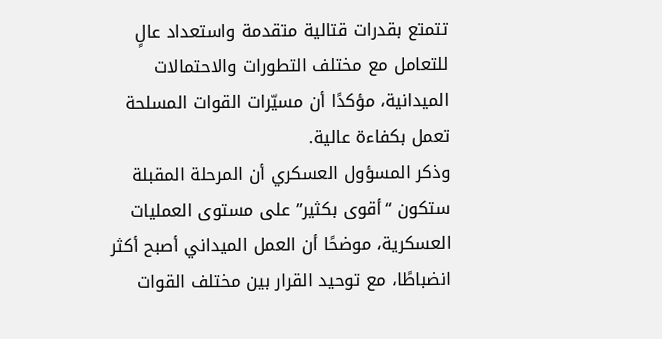تتمتع بقدرات قتالية متقدمة واستعداد عالٍ للتعامل مع مختلف التطورات والاحتمالات الميدانية، مؤكدًا أن مسيّرات القوات المسلحة تعمل بكفاءة عالية.
وذكر المسؤول العسكري أن المرحلة المقبلة ستكون “أقوى بكثير” على مستوى العمليات العسكرية، موضحًا أن العمل الميداني أصبح أكثر انضباطًا، مع توحيد القرار بين مختلف القوات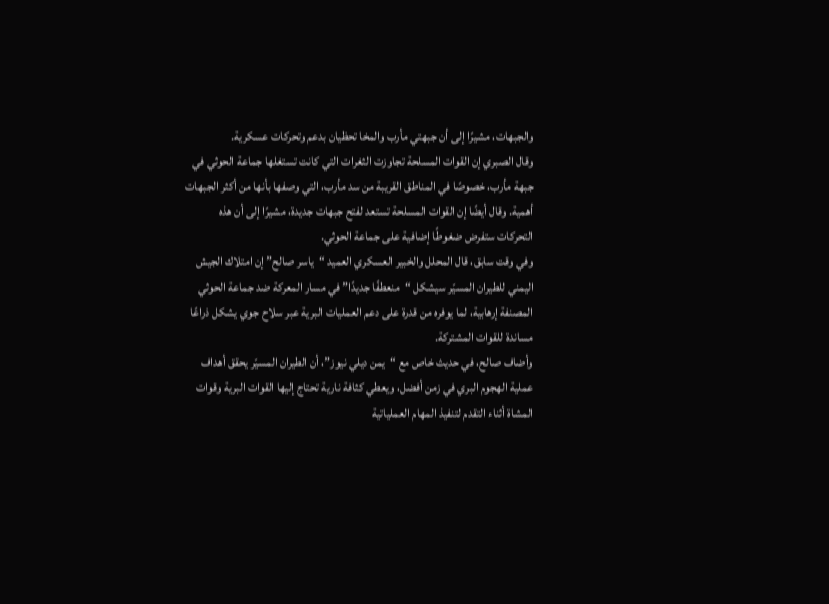والجبهات، مشيرًا إلى أن جبهتي مأرب والمخا تحظيان بدعم وتحركات عسكرية.
وقال الصبري إن القوات المسلحة تجاوزت الثغرات التي كانت تستغلها جماعة الحوثي في جبهة مأرب، خصوصًا في المناطق القريبة من سد مأرب، التي وصفها بأنها من أكثر الجبهات أهمية. وقال أيضًا إن القوات المسلحة تستعد لفتح جبهات جديدة، مشيرًا إلى أن هذه التحركات ستفرض ضغوطًا إضافية على جماعة الحوثي.
وفي وقت سابق، قال المحلل والخبير العسكري العميد “ياسر صالح” إن امتلاك الجيش اليمني للطيران المسيّر سيشكل “منعطفًا جديدًا” في مسار المعركة ضد جماعة الحوثي المصنفة إرهابية، لما يوفره من قدرة على دعم العمليات البرية عبر سلاح جوي يشكل ذراعًا مساندة للقوات المشتركة.
وأضاف صالح، في حديث خاص مع “يمن ديلي نيوز”، أن الطيران المسيّر يحقق أهداف عملية الهجوم البري في زمن أفضل، ويعطي كثافة نارية تحتاج إليها القوات البرية وقوات المشاة أثناء التقدم لتنفيذ المهام العملياتية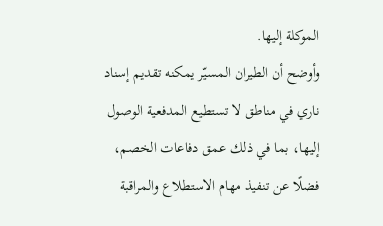الموكلة إليها.
وأوضح أن الطيران المسيّر يمكنه تقديم إسناد ناري في مناطق لا تستطيع المدفعية الوصول إليها، بما في ذلك عمق دفاعات الخصم، فضلًا عن تنفيذ مهام الاستطلاع والمراقبة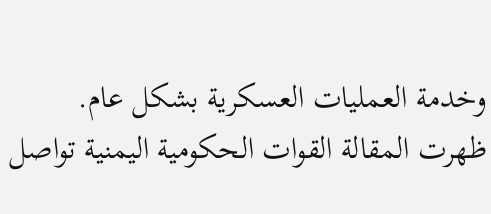وخدمة العمليات العسكرية بشكل عام.
ظهرت المقالة القوات الحكومية اليمنية تواصل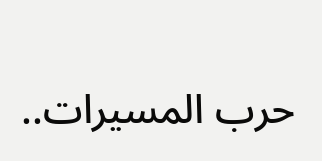حرب المسيرات..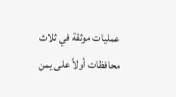عمليات موثقة في ثلاث محافظات أولاً على يمن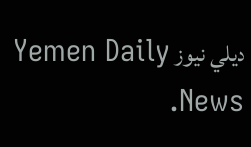ديلي نيوز Yemen Daily News.